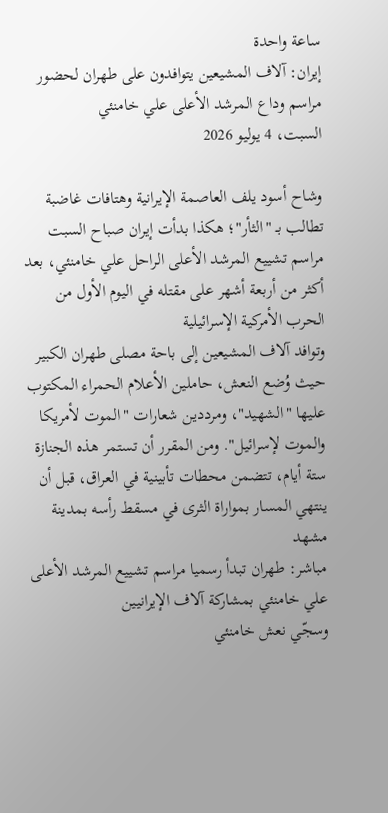ساعة واحدة
إيران: آلاف المشيعين يتوافدون على طهران لحضور مراسم وداع المرشد الأعلى علي خامنئي
السبت، 4 يوليو 2026

وشاح أسود يلف العاصمة الإيرانية وهتافات غاضبة تطالب بـ "الثأر"؛ هكذا بدأت إيران صباح السبت مراسم تشييع المرشد الأعلى الراحل علي خامنئي، بعد أكثر من أربعة أشهر على مقتله في اليوم الأول من الحرب الأمركية الإسرائيلية
وتوافد آلاف المشيعين إلى باحة مصلى طهران الكبير حيث وُضع النعش، حاملين الأعلام الحمراء المكتوب عليها "الشهيد"، ومرددين شعارات "الموت لأمريكا والموت لإسرائيل". ومن المقرر أن تستمر هذه الجنازة ستة أيام، تتضمن محطات تأبينية في العراق، قبل أن ينتهي المسار بمواراة الثرى في مسقط رأسه بمدينة مشهد
مباشر: طهران تبدأ رسميا مراسم تشييع المرشد الأعلى علي خامنئي بمشاركة آلاف الإيرانيين
وسجّي نعش خامنئي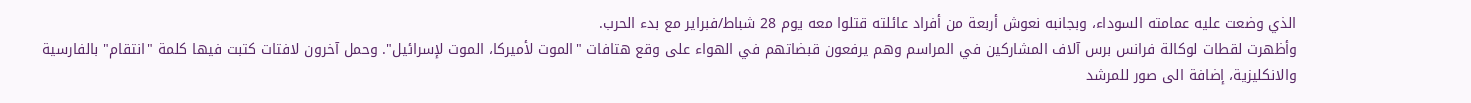الذي وضعت عليه عمامته السوداء، وبجانبه نعوش أربعة من أفراد عائلته قتلوا معه يوم 28 شباط/فبراير مع بدء الحرب.
وأظهرت لقطات لوكالة فرانس برس آلاف المشاركين في المراسم وهم يرفعون قبضاتهم في الهواء على وقع هتافات "الموت لأميركا، الموت لإسرائيل". وحمل آخرون لافتات كتبت فيها كلمة "انتقام" بالفارسية والانكليزية، إضافة الى صور للمرشد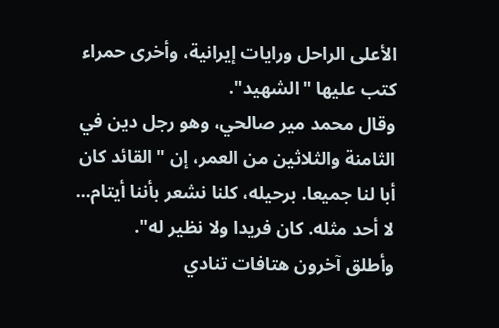الأعلى الراحل ورايات إيرانية، وأخرى حمراء كتب عليها "الشهيد".
وقال محمد مير صالحي، وهو رجل دين في الثامنة والثلاثين من العمر، إن "القائد كان أبا لنا جميعا. برحيله، كلنا نشعر بأننا أيتام... لا أحد مثله. كان فريدا ولا نظير له".
وأطلق آخرون هتافات تنادي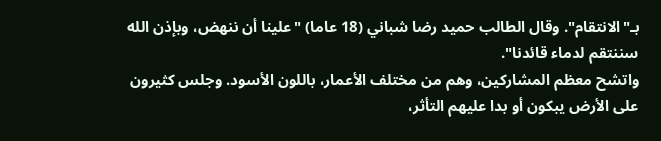بـ"الانتقام". وقال الطالب حميد رضا شباني (18 عاما) "علينا أن ننهض، وبإذن الله سننتقم لدماء قائدنا".
واتشح معظم المشاركين، وهم من مختلف الأعمار، باللون الأسود. وجلس كثيرون على الأرض يبكون أو بدا عليهم التأثر،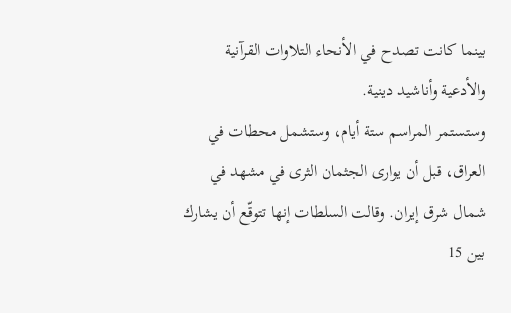بينما كانت تصدح في الأنحاء التلاوات القرآنية والأدعية وأناشيد دينية.
وستستمر المراسم ستة أيام، وستشمل محطات في العراق، قبل أن يوارى الجثمان الثرى في مشهد في شمال شرق إيران. وقالت السلطات إنها تتوقّع أن يشارك بين 15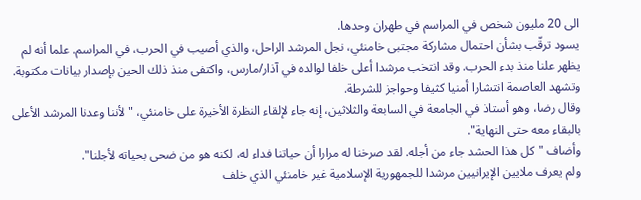الى 20 مليون شخص في المراسم في طهران وحدها.
يسود ترقّب بشأن احتمال مشاركة مجتبى خامنئي، نجل المرشد الراحل، والذي أصيب في الحرب، في المراسم. علما أنه لم يظهر علنا منذ بدء الحرب. وقد انتخب مرشدا أعلى خلفا لوالده في آذار/مارس، واكتفى منذ ذلك الحين بإصدار بيانات مكتوبة.
وتشهد العاصمة انتشارا أمنيا كثيفا وحواجز للشرطة.
وقال رضا، وهو أستاذ في الجامعة في السابعة والثلاثين، إنه جاء لإلقاء النظرة الأخيرة على خامنئي، "لأننا وعدنا المرشد الأعلى بالبقاء معه حتى النهاية".
وأضاف "كل هذا الحشد جاء من أجله. لقد صرخنا له مرارا أن حياتنا فداء له، لكنه هو من ضحى بحياته لأجلنا".
ولم يعرف ملايين الإيرانيين مرشدا للجمهورية الإسلامية غير خامنئي الذي خلف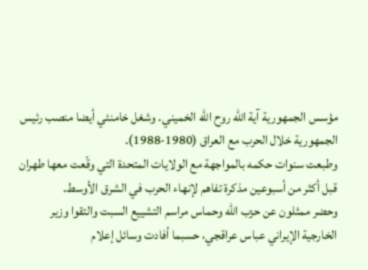مؤسس الجمهورية آية الله روح الله الخميني. وشغل خامنئي أيضا منصب رئيس الجمهورية خلال الحرب مع العراق (1980-1988).
وطبعت سنوات حكمه بالمواجهة مع الولايات المتحدة التي وقّعت معها طهران قبل أكثر من أسبوعين مذكرة تفاهم لإنهاء الحرب في الشرق الأوسط.
وحضر ممثلون عن حزب الله وحماس مراسم التشييع السبت والتقوا وزير الخارجية الإيراني عباس عراقجي، حسبما أفادت وسائل إعلام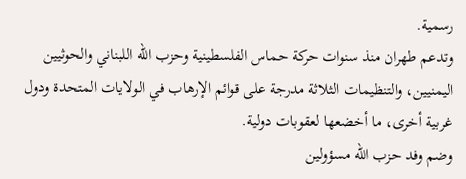رسمية.
وتدعم طهران منذ سنوات حركة حماس الفلسطينية وحزب الله اللبناني والحوثيين اليمنيين، والتنظيمات الثلاثة مدرجة على قوائم الإرهاب في الولايات المتحدة ودول غربية أخرى، ما أخضعها لعقوبات دولية.
وضم وفد حزب الله مسؤولين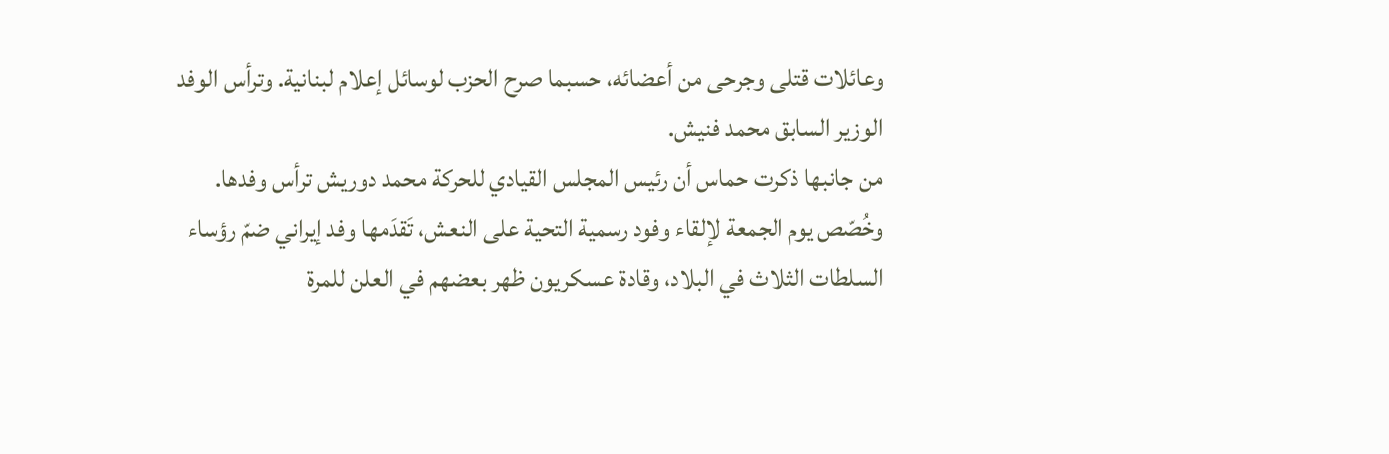وعائلات قتلى وجرحى من أعضائه، حسبما صرح الحزب لوسائل إعلام لبنانية. وترأس الوفد الوزير السابق محمد فنيش.
من جانبها ذكرت حماس أن رئيس المجلس القيادي للحركة محمد دوريش ترأس وفدها.
وخُصّص يوم الجمعة لإلقاء وفود رسمية التحية على النعش، تَقدَمها وفد إيراني ضمّ رؤساء السلطات الثلاث في البلاد، وقادة عسكريون ظهر بعضهم في العلن للمرة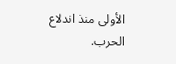الأولى منذ اندلاع الحرب.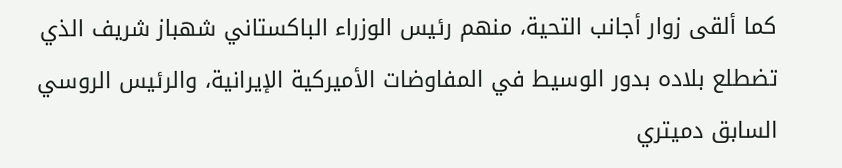كما ألقى زوار أجانب التحية، منهم رئيس الوزراء الباكستاني شهباز شريف الذي تضطلع بلاده بدور الوسيط في المفاوضات الأميركية الإيرانية، والرئيس الروسي السابق دميتري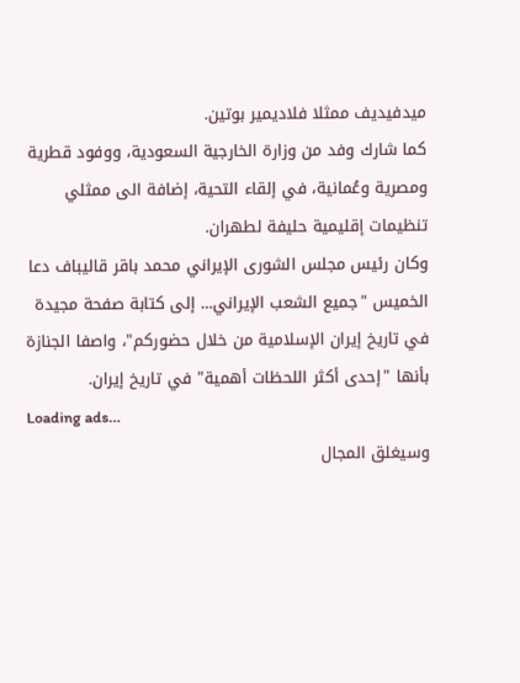ميدفيديف ممثلا فلاديمير بوتين.
كما شارك وفد من وزارة الخارجية السعودية، ووفود قطرية ومصرية وعُمانية، في إلقاء التحية، إضافة الى ممثلي تنظيمات إقليمية حليفة لطهران.
وكان رئيس مجلس الشورى الإيراني محمد باقر قاليباف دعا الخميس "جميع الشعب الإيراني... إلى كتابة صفحة مجيدة في تاريخ إيران الإسلامية من خلال حضوركم"، واصفا الجنازة بأنها "إحدى أكثر اللحظات أهمية" في تاريخ إيران.
Loading ads...
وسيغلق المجال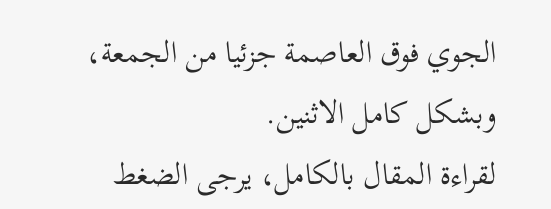الجوي فوق العاصمة جزئيا من الجمعة، وبشكل كامل الاثنين.
لقراءة المقال بالكامل، يرجى الضغط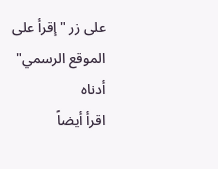على زر "إقرأ على الموقع الرسمي" أدناه
اقرأ أيضاً